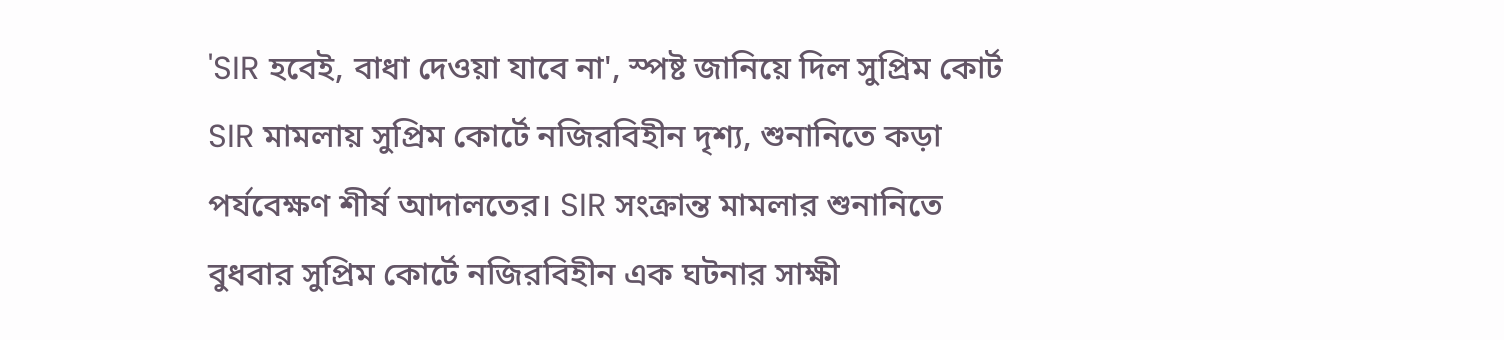'SIR হবেই, বাধা দেওয়া যাবে না', স্পষ্ট জানিয়ে দিল সুপ্রিম কোর্ট
SIR মামলায় সুপ্রিম কোর্টে নজিরবিহীন দৃশ্য, শুনানিতে কড়া পর্যবেক্ষণ শীর্ষ আদালতের। SIR সংক্রান্ত মামলার শুনানিতে বুধবার সুপ্রিম কোর্টে নজিরবিহীন এক ঘটনার সাক্ষী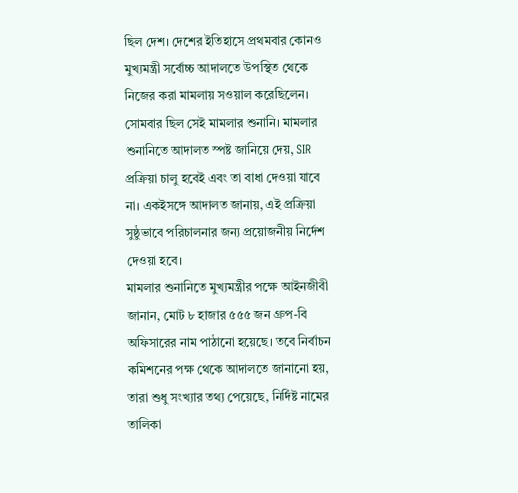ছিল দেশ। দেশের ইতিহাসে প্রথমবার কোনও মুখ্যমন্ত্রী সর্বোচ্চ আদালতে উপস্থিত থেকে নিজের করা মামলায় সওয়াল করেছিলেন। সোমবার ছিল সেই মামলার শুনানি। মামলার শুনানিতে আদালত স্পষ্ট জানিয়ে দেয়, SIR প্রক্রিয়া চালু হবেই এবং তা বাধা দেওয়া যাবে না। একইসঙ্গে আদালত জানায়, এই প্রক্রিয়া সুষ্ঠুভাবে পরিচালনার জন্য প্রয়োজনীয় নির্দেশ দেওয়া হবে।
মামলার শুনানিতে মুখ্যমন্ত্রীর পক্ষে আইনজীবী জানান, মোট ৮ হাজার ৫৫৫ জন গ্রুপ-বি অফিসারের নাম পাঠানো হয়েছে। তবে নির্বাচন কমিশনের পক্ষ থেকে আদালতে জানানো হয়, তারা শুধু সংখ্যার তথ্য পেয়েছে, নির্দিষ্ট নামের তালিকা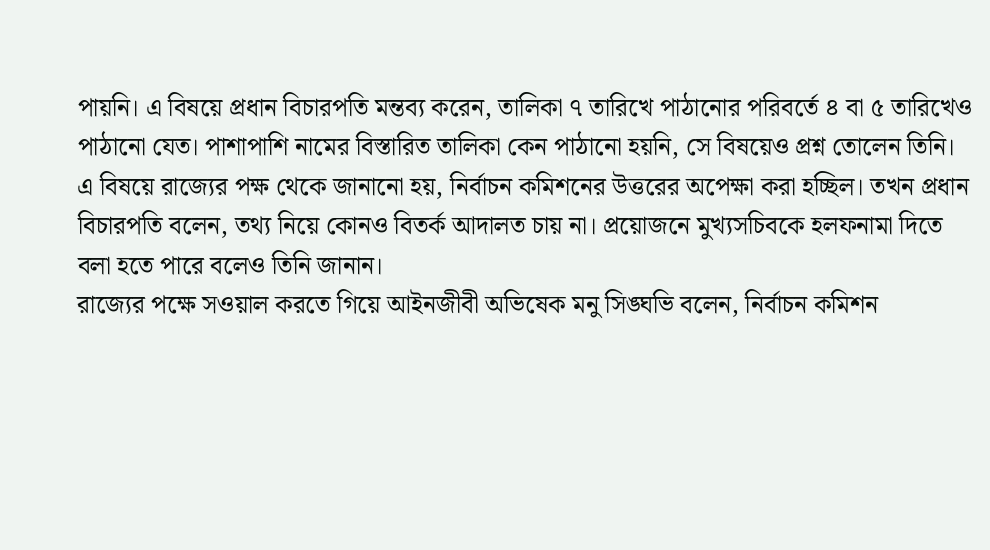পায়নি। এ বিষয়ে প্রধান বিচারপতি মন্তব্য করেন, তালিকা ৭ তারিখে পাঠানোর পরিবর্তে ৪ বা ৫ তারিখেও পাঠানো যেত। পাশাপাশি নামের বিস্তারিত তালিকা কেন পাঠানো হয়নি, সে বিষয়েও প্রশ্ন তোলেন তিনি।
এ বিষয়ে রাজ্যের পক্ষ থেকে জানানো হয়, নির্বাচন কমিশনের উত্তরের অপেক্ষা করা হচ্ছিল। তখন প্রধান বিচারপতি বলেন, তথ্য নিয়ে কোনও বিতর্ক আদালত চায় না। প্রয়োজনে মুখ্যসচিবকে হলফনামা দিতে বলা হতে পারে বলেও তিনি জানান।
রাজ্যের পক্ষে সওয়াল করতে গিয়ে আইনজীবী অভিষেক মনু সিঙ্ঘভি বলেন, নির্বাচন কমিশন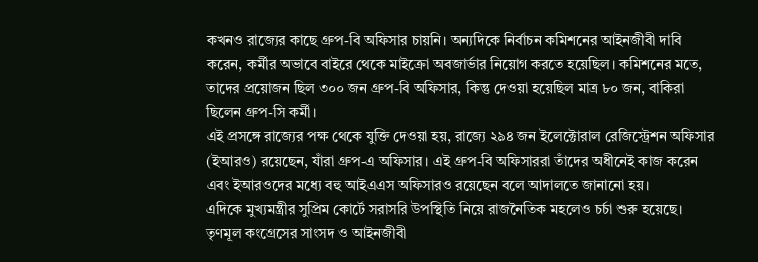কখনও রাজ্যের কাছে গ্রুপ-বি অফিসার চায়নি। অন্যদিকে নির্বাচন কমিশনের আইনজীবী দাবি করেন, কর্মীর অভাবে বাইরে থেকে মাইক্রো অবজার্ভার নিয়োগ করতে হয়েছিল। কমিশনের মতে, তাদের প্রয়োজন ছিল ৩০০ জন গ্রুপ-বি অফিসার, কিন্তু দেওয়া হয়েছিল মাত্র ৮০ জন, বাকিরা ছিলেন গ্রুপ-সি কর্মী।
এই প্রসঙ্গে রাজ্যের পক্ষ থেকে যুক্তি দেওয়া হয়, রাজ্যে ২৯৪ জন ইলেক্টোরাল রেজিস্ট্রেশন অফিসার (ইআরও) রয়েছেন, যাঁরা গ্রুপ-এ অফিসার। এই গ্রুপ-বি অফিসাররা তাঁদের অধীনেই কাজ করেন এবং ইআরওদের মধ্যে বহু আইএএস অফিসারও রয়েছেন বলে আদালতে জানানো হয়।
এদিকে মুখ্যমন্ত্রীর সুপ্রিম কোর্টে সরাসরি উপস্থিতি নিয়ে রাজনৈতিক মহলেও চর্চা শুরু হয়েছে। তৃণমূল কংগ্রেসের সাংসদ ও আইনজীবী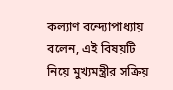কল্যাণ বন্দ্যোপাধ্যায় বলেন, এই বিষয়টি নিয়ে মুখ্যমন্ত্রীর সক্রিয়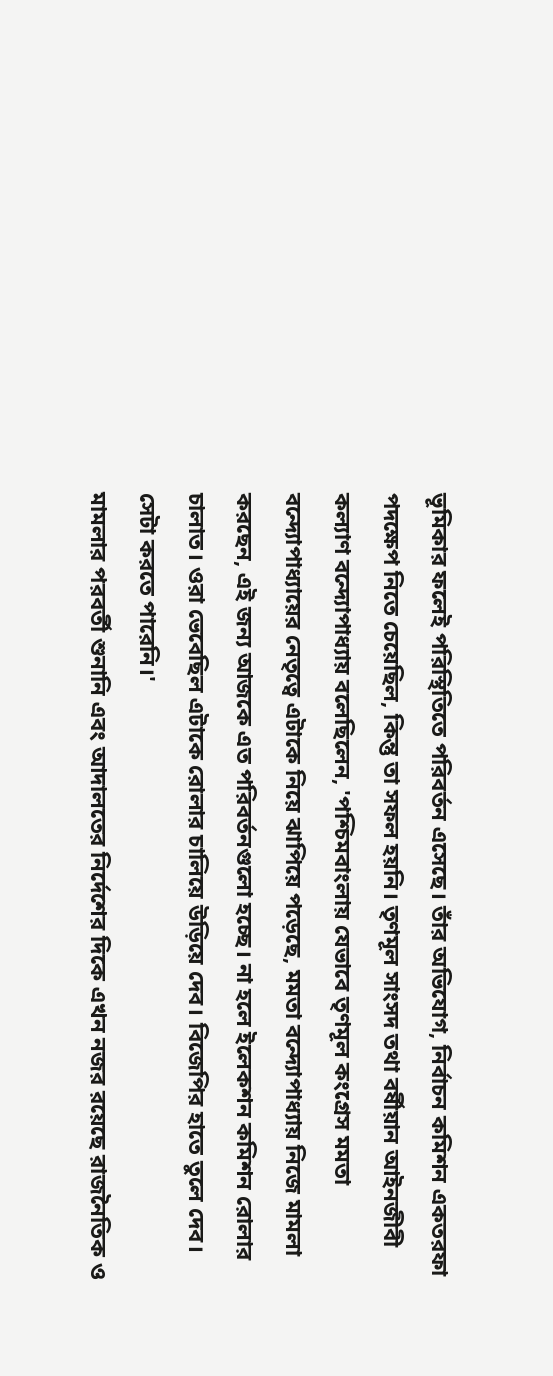ভূমিকার ফলেই পরিস্থিতিতে পরিবর্তন এসেছে। তাঁর অভিযোগ, নির্বাচন কমিশন একতরফা পদক্ষেপ নিতে চেয়েছিল, কিন্তু তা সফল হয়নি। তৃণমূল সাংসদ তথা বর্ষীয়ান আইনজীবী কল্যাণ বন্দ্যোপাধ্যায় বলেছিলেন, 'পশ্চিমবাংলায় যেভাবে তৃণমূল কংগ্রেস মমতা বন্দ্যোপাধ্যায়ের নেতৃত্বে এটাকে নিয়ে ঝাপিয়ে পড়েছে, মমতা বন্দ্যোপাধ্যায় নিজে মামলা করছেন, এই জন্য আজকে এত পরিবর্তনগুলো হচ্ছে। না হলে ইলেকশন কমিশন রোলার চালাত। ওরা ভেবেছিল এটাকে রোলার চালিয়ে উড়িয়ে দেব। বিজেপির হাতে তুলে দেব। সেটা করতে পারেনি।'
মামলার পরবর্তী শুনানি এবং আদালতের নির্দেশের দিকে এখন নজর রয়েছে রাজনৈতিক ও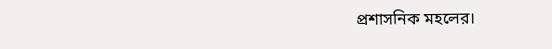প্রশাসনিক মহলের।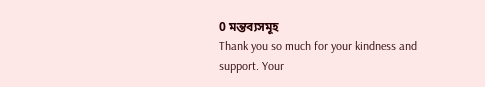0 মন্তব্যসমূহ
Thank you so much for your kindness and support. Your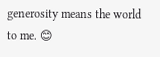generosity means the world to me. 😊